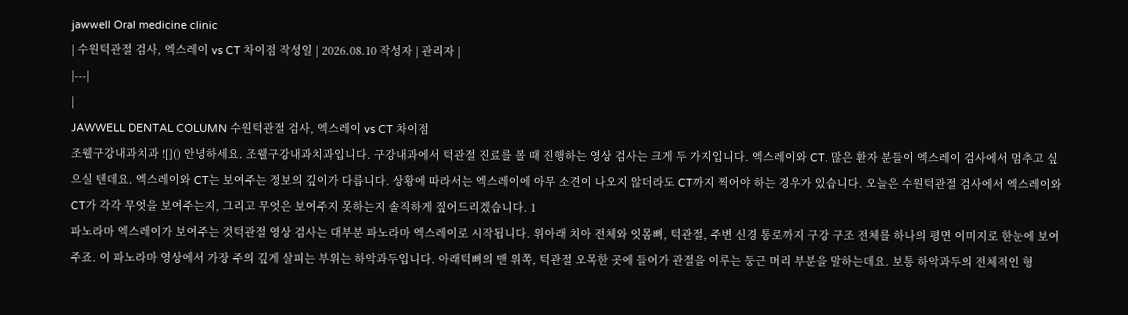jawwell Oral medicine clinic
| 수원턱관절 검사, 엑스레이 vs CT 차이점 작성일 | 2026.08.10 작성자 | 관리자 |
|---|
|
JAWWELL DENTAL COLUMN 수원턱관절 검사, 엑스레이 vs CT 차이점
조웰구강내과치과 ![]() 안녕하세요. 조웰구강내과치과입니다. 구강내과에서 턱관절 진료를 볼 때 진행하는 영상 검사는 크게 두 가지입니다. 엑스레이와 CT. 많은 환자 분들이 엑스레이 검사에서 멈추고 싶으실 텐데요. 엑스레이와 CT는 보여주는 정보의 깊이가 다릅니다. 상황에 따라서는 엑스레이에 아무 소견이 나오지 않더라도 CT까지 찍어야 하는 경우가 있습니다. 오늘은 수원턱관절 검사에서 엑스레이와 CT가 각각 무엇을 보여주는지, 그리고 무엇은 보여주지 못하는지 솔직하게 짚어드리겠습니다. 1
파노라마 엑스레이가 보여주는 것턱관절 영상 검사는 대부분 파노라마 엑스레이로 시작됩니다. 위아래 치아 전체와 잇몸뼈, 턱관절, 주변 신경 통로까지 구강 구조 전체를 하나의 평면 이미지로 한눈에 보여주죠. 이 파노라마 영상에서 가장 주의 깊게 살피는 부위는 하악과두입니다. 아래턱뼈의 맨 위쪽, 턱관절 오목한 곳에 들어가 관절을 이루는 둥근 머리 부분을 말하는데요. 보통 하악과두의 전체적인 형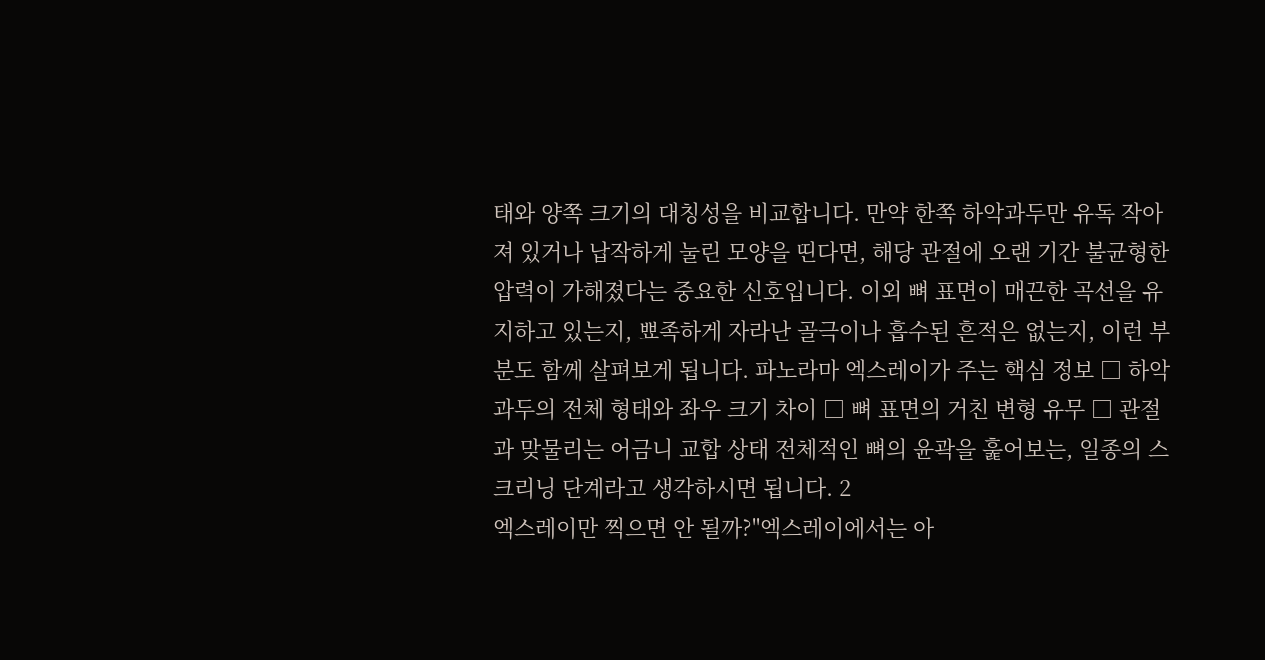태와 양쪽 크기의 대칭성을 비교합니다. 만약 한쪽 하악과두만 유독 작아져 있거나 납작하게 눌린 모양을 띤다면, 해당 관절에 오랜 기간 불균형한 압력이 가해졌다는 중요한 신호입니다. 이외 뼈 표면이 매끈한 곡선을 유지하고 있는지, 뾰족하게 자라난 골극이나 흡수된 흔적은 없는지, 이런 부분도 함께 살펴보게 됩니다. 파노라마 엑스레이가 주는 핵심 정보 □ 하악과두의 전체 형태와 좌우 크기 차이 □ 뼈 표면의 거친 변형 유무 □ 관절과 맞물리는 어금니 교합 상태 전체적인 뼈의 윤곽을 훑어보는, 일종의 스크리닝 단계라고 생각하시면 됩니다. 2
엑스레이만 찍으면 안 될까?"엑스레이에서는 아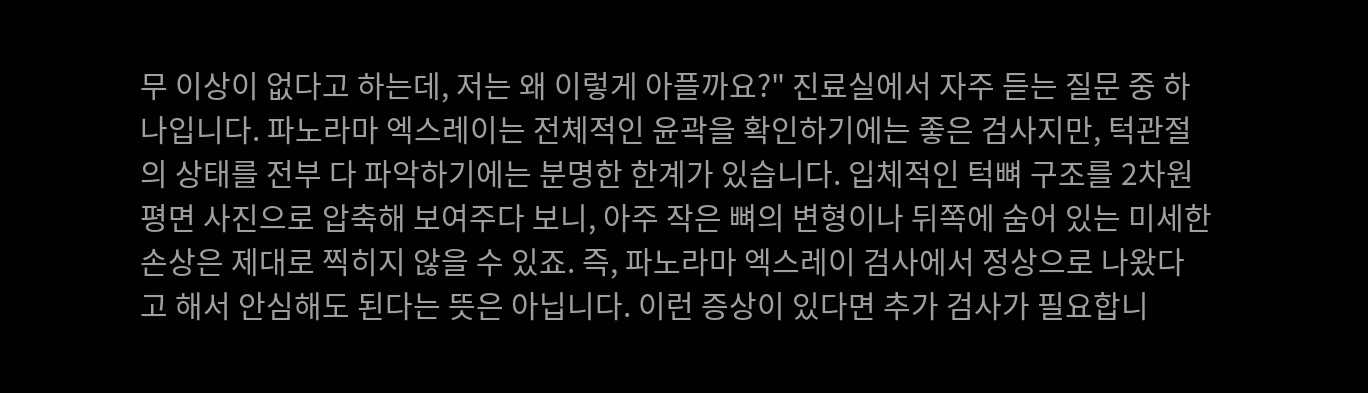무 이상이 없다고 하는데, 저는 왜 이렇게 아플까요?" 진료실에서 자주 듣는 질문 중 하나입니다. 파노라마 엑스레이는 전체적인 윤곽을 확인하기에는 좋은 검사지만, 턱관절의 상태를 전부 다 파악하기에는 분명한 한계가 있습니다. 입체적인 턱뼈 구조를 2차원 평면 사진으로 압축해 보여주다 보니, 아주 작은 뼈의 변형이나 뒤쪽에 숨어 있는 미세한 손상은 제대로 찍히지 않을 수 있죠. 즉, 파노라마 엑스레이 검사에서 정상으로 나왔다고 해서 안심해도 된다는 뜻은 아닙니다. 이런 증상이 있다면 추가 검사가 필요합니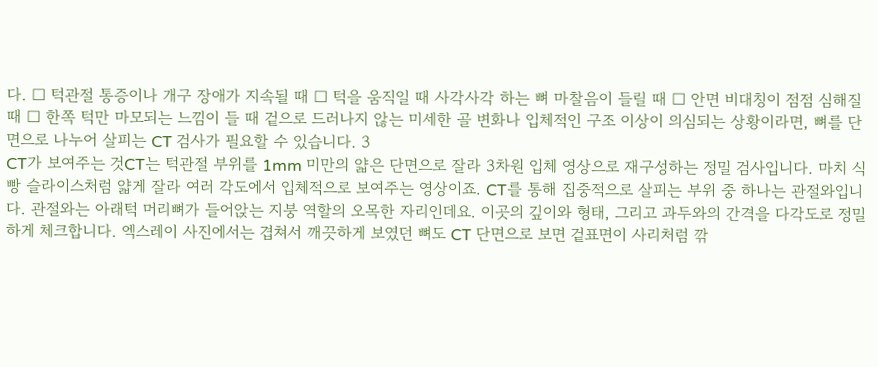다. □ 턱관절 통증이나 개구 장애가 지속될 때 □ 턱을 움직일 때 사각사각 하는 뼈 마찰음이 들릴 때 □ 안면 비대칭이 점점 심해질 때 □ 한쪽 턱만 마모되는 느낌이 들 때 겉으로 드러나지 않는 미세한 골 변화나 입체적인 구조 이상이 의심되는 상황이라면, 뼈를 단면으로 나누어 살피는 CT 검사가 필요할 수 있습니다. 3
CT가 보여주는 것CT는 턱관절 부위를 1mm 미만의 얇은 단면으로 잘라 3차원 입체 영상으로 재구성하는 정밀 검사입니다. 마치 식빵 슬라이스처럼 얇게 잘라 여러 각도에서 입체적으로 보여주는 영상이죠. CT를 통해 집중적으로 살피는 부위 중 하나는 관절와입니다. 관절와는 아래턱 머리뼈가 들어앉는 지붕 역할의 오목한 자리인데요. 이곳의 깊이와 형태, 그리고 과두와의 간격을 다각도로 정밀하게 체크합니다. 엑스레이 사진에서는 겹쳐서 깨끗하게 보였던 뼈도 CT 단면으로 보면 겉표면이 사리처럼 깎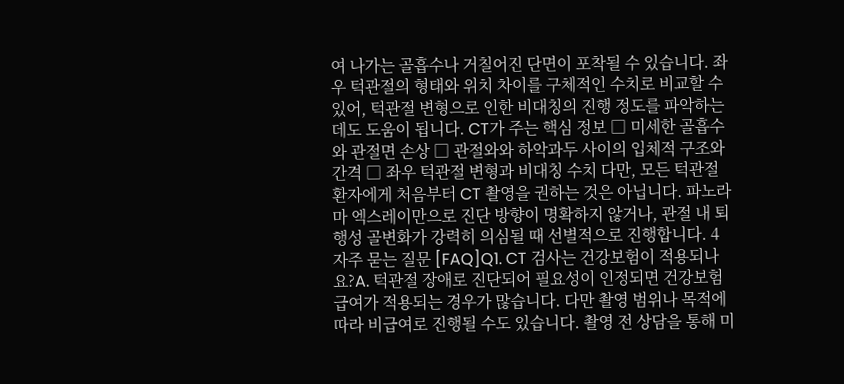여 나가는 골흡수나 거칠어진 단면이 포착될 수 있습니다. 좌우 턱관절의 형태와 위치 차이를 구체적인 수치로 비교할 수 있어, 턱관절 변형으로 인한 비대칭의 진행 정도를 파악하는 데도 도움이 됩니다. CT가 주는 핵심 정보 □ 미세한 골흡수와 관절면 손상 □ 관절와와 하악과두 사이의 입체적 구조와 간격 □ 좌우 턱관절 변형과 비대칭 수치 다만, 모든 턱관절 환자에게 처음부터 CT 촬영을 권하는 것은 아닙니다. 파노라마 엑스레이만으로 진단 방향이 명확하지 않거나, 관절 내 퇴행성 골변화가 강력히 의심될 때 선별적으로 진행합니다. 4
자주 묻는 질문 [FAQ]Q1. CT 검사는 건강보험이 적용되나요?A. 턱관절 장애로 진단되어 필요성이 인정되면 건강보험 급여가 적용되는 경우가 많습니다. 다만 촬영 범위나 목적에 따라 비급여로 진행될 수도 있습니다. 촬영 전 상담을 통해 미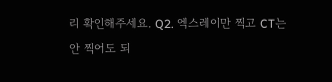리 확인해주세요. Q2. 엑스레이만 찍고 CT는 안 찍어도 되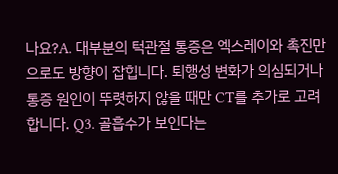나요?A. 대부분의 턱관절 통증은 엑스레이와 촉진만으로도 방향이 잡힙니다. 퇴행성 변화가 의심되거나 통증 원인이 뚜렷하지 않을 때만 CT를 추가로 고려합니다. Q3. 골흡수가 보인다는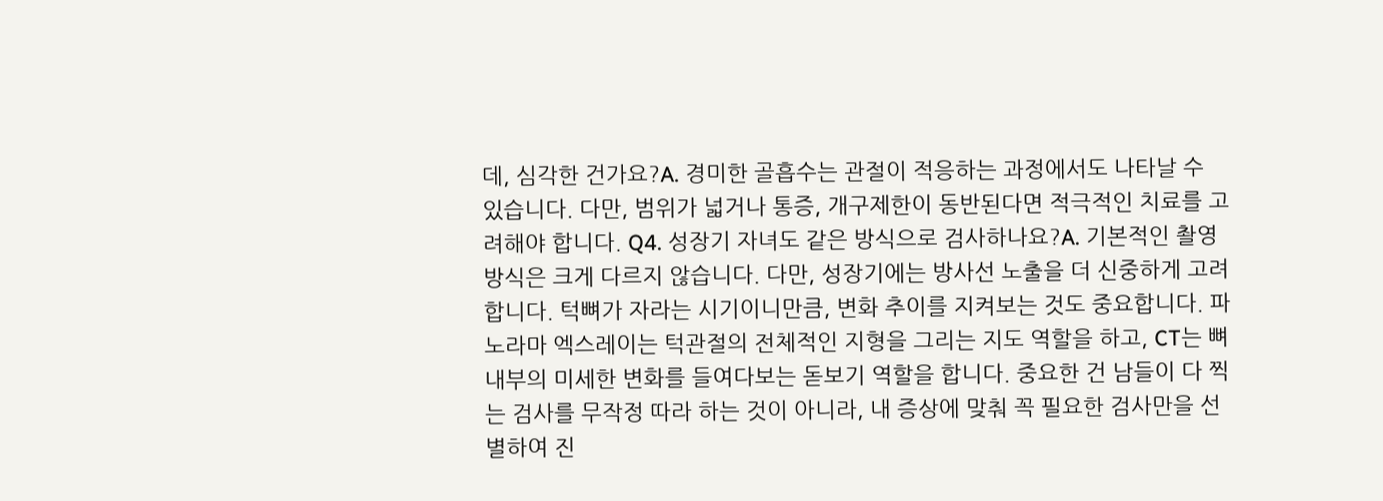데, 심각한 건가요?A. 경미한 골흡수는 관절이 적응하는 과정에서도 나타날 수 있습니다. 다만, 범위가 넓거나 통증, 개구제한이 동반된다면 적극적인 치료를 고려해야 합니다. Q4. 성장기 자녀도 같은 방식으로 검사하나요?A. 기본적인 촬영 방식은 크게 다르지 않습니다. 다만, 성장기에는 방사선 노출을 더 신중하게 고려합니다. 턱뼈가 자라는 시기이니만큼, 변화 추이를 지켜보는 것도 중요합니다. 파노라마 엑스레이는 턱관절의 전체적인 지형을 그리는 지도 역할을 하고, CT는 뼈 내부의 미세한 변화를 들여다보는 돋보기 역할을 합니다. 중요한 건 남들이 다 찍는 검사를 무작정 따라 하는 것이 아니라, 내 증상에 맞춰 꼭 필요한 검사만을 선별하여 진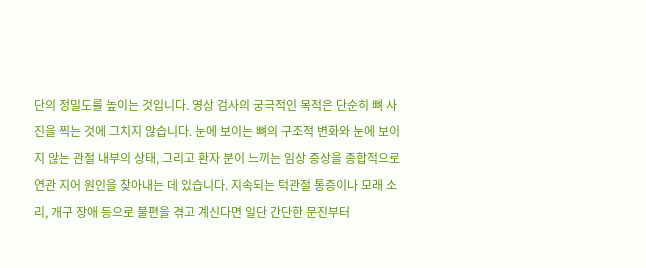단의 정밀도를 높이는 것입니다. 영상 검사의 궁극적인 목적은 단순히 뼈 사진을 찍는 것에 그치지 않습니다. 눈에 보이는 뼈의 구조적 변화와 눈에 보이지 않는 관절 내부의 상태, 그리고 환자 분이 느끼는 임상 증상을 종합적으로 연관 지어 원인을 찾아내는 데 있습니다. 지속되는 턱관절 통증이나 모래 소리, 개구 장애 등으로 불편을 겪고 계신다면 일단 간단한 문진부터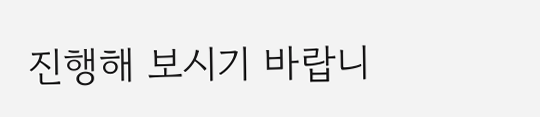진행해 보시기 바랍니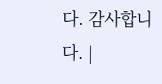다. 감사합니다. |